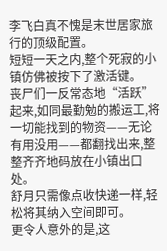李飞白真不愧是末世居家旅行的顶级配置。
短短一天之内,整个死寂的小镇仿佛被按下了激活键。
丧尸们一反常态地“活跃”起来,如同最勤勉的搬运工,将一切能找到的物资——无论有用没用——都翻找出来,整整齐齐地码放在小镇出口处。
舒月只需像点收快递一样,轻松将其纳入空间即可。
更令人意外的是,这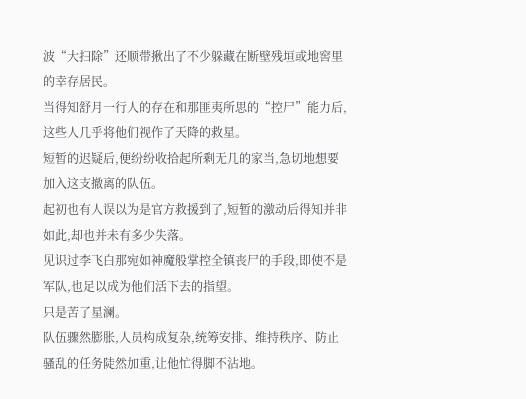波“大扫除”还顺带揪出了不少躲藏在断壁残垣或地窖里的幸存居民。
当得知舒月一行人的存在和那匪夷所思的“控尸”能力后,这些人几乎将他们视作了天降的救星。
短暂的迟疑后,便纷纷收拾起所剩无几的家当,急切地想要加入这支撤离的队伍。
起初也有人误以为是官方救援到了,短暂的激动后得知并非如此,却也并未有多少失落。
见识过李飞白那宛如神魔般掌控全镇丧尸的手段,即使不是军队,也足以成为他们活下去的指望。
只是苦了星澜。
队伍骤然膨胀,人员构成复杂,统筹安排、维持秩序、防止骚乱的任务陡然加重,让他忙得脚不沾地。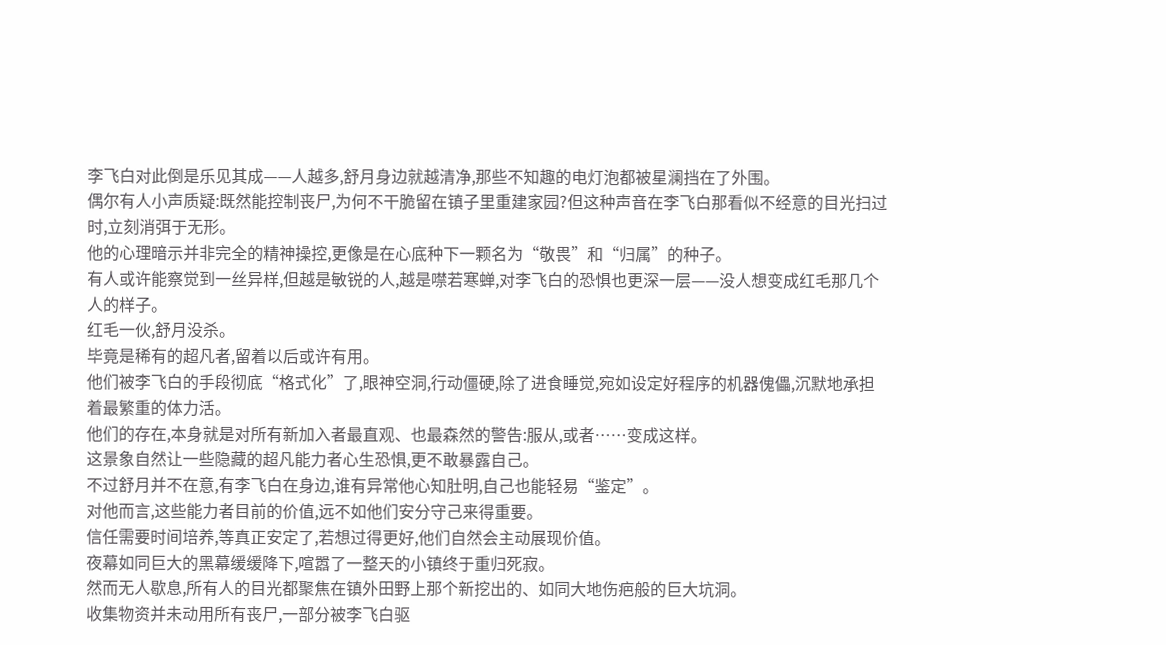李飞白对此倒是乐见其成——人越多,舒月身边就越清净,那些不知趣的电灯泡都被星澜挡在了外围。
偶尔有人小声质疑:既然能控制丧尸,为何不干脆留在镇子里重建家园?但这种声音在李飞白那看似不经意的目光扫过时,立刻消弭于无形。
他的心理暗示并非完全的精神操控,更像是在心底种下一颗名为“敬畏”和“归属”的种子。
有人或许能察觉到一丝异样,但越是敏锐的人,越是噤若寒蝉,对李飞白的恐惧也更深一层——没人想变成红毛那几个人的样子。
红毛一伙,舒月没杀。
毕竟是稀有的超凡者,留着以后或许有用。
他们被李飞白的手段彻底“格式化”了,眼神空洞,行动僵硬,除了进食睡觉,宛如设定好程序的机器傀儡,沉默地承担着最繁重的体力活。
他们的存在,本身就是对所有新加入者最直观、也最森然的警告:服从,或者……变成这样。
这景象自然让一些隐藏的超凡能力者心生恐惧,更不敢暴露自己。
不过舒月并不在意,有李飞白在身边,谁有异常他心知肚明,自己也能轻易“鉴定”。
对他而言,这些能力者目前的价值,远不如他们安分守己来得重要。
信任需要时间培养,等真正安定了,若想过得更好,他们自然会主动展现价值。
夜幕如同巨大的黑幕缓缓降下,喧嚣了一整天的小镇终于重归死寂。
然而无人歇息,所有人的目光都聚焦在镇外田野上那个新挖出的、如同大地伤疤般的巨大坑洞。
收集物资并未动用所有丧尸,一部分被李飞白驱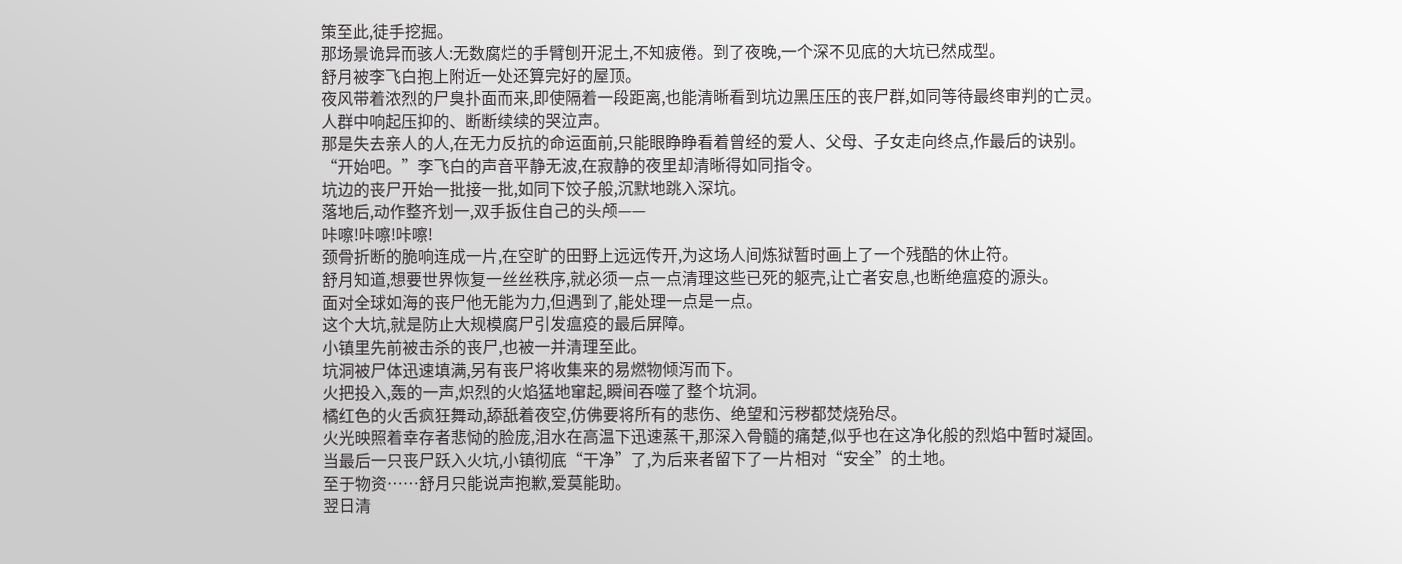策至此,徒手挖掘。
那场景诡异而骇人:无数腐烂的手臂刨开泥土,不知疲倦。到了夜晚,一个深不见底的大坑已然成型。
舒月被李飞白抱上附近一处还算完好的屋顶。
夜风带着浓烈的尸臭扑面而来,即使隔着一段距离,也能清晰看到坑边黑压压的丧尸群,如同等待最终审判的亡灵。
人群中响起压抑的、断断续续的哭泣声。
那是失去亲人的人,在无力反抗的命运面前,只能眼睁睁看着曾经的爱人、父母、子女走向终点,作最后的诀别。
“开始吧。”李飞白的声音平静无波,在寂静的夜里却清晰得如同指令。
坑边的丧尸开始一批接一批,如同下饺子般,沉默地跳入深坑。
落地后,动作整齐划一,双手扳住自己的头颅——
咔嚓!咔嚓!咔嚓!
颈骨折断的脆响连成一片,在空旷的田野上远远传开,为这场人间炼狱暂时画上了一个残酷的休止符。
舒月知道,想要世界恢复一丝丝秩序,就必须一点一点清理这些已死的躯壳,让亡者安息,也断绝瘟疫的源头。
面对全球如海的丧尸他无能为力,但遇到了,能处理一点是一点。
这个大坑,就是防止大规模腐尸引发瘟疫的最后屏障。
小镇里先前被击杀的丧尸,也被一并清理至此。
坑洞被尸体迅速填满,另有丧尸将收集来的易燃物倾泻而下。
火把投入,轰的一声,炽烈的火焰猛地窜起,瞬间吞噬了整个坑洞。
橘红色的火舌疯狂舞动,舔舐着夜空,仿佛要将所有的悲伤、绝望和污秽都焚烧殆尽。
火光映照着幸存者悲恸的脸庞,泪水在高温下迅速蒸干,那深入骨髓的痛楚,似乎也在这净化般的烈焰中暂时凝固。
当最后一只丧尸跃入火坑,小镇彻底“干净”了,为后来者留下了一片相对“安全”的土地。
至于物资……舒月只能说声抱歉,爱莫能助。
翌日清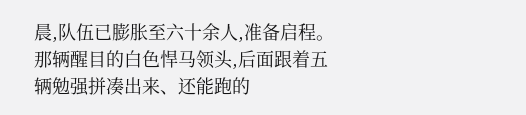晨,队伍已膨胀至六十余人,准备启程。
那辆醒目的白色悍马领头,后面跟着五辆勉强拼凑出来、还能跑的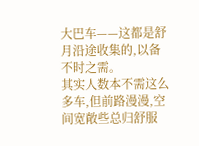大巴车——这都是舒月沿途收集的,以备不时之需。
其实人数本不需这么多车,但前路漫漫,空间宽敞些总归舒服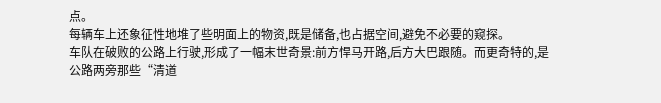点。
每辆车上还象征性地堆了些明面上的物资,既是储备,也占据空间,避免不必要的窥探。
车队在破败的公路上行驶,形成了一幅末世奇景:前方悍马开路,后方大巴跟随。而更奇特的,是公路两旁那些“清道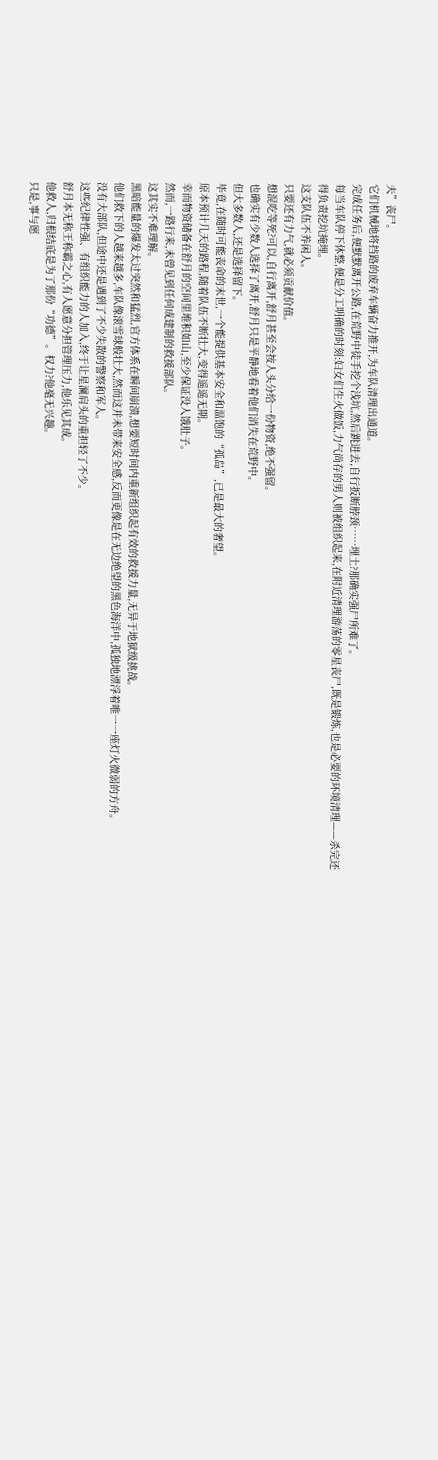夫”丧尸。
它们机械地将挡路的废弃车辆奋力推开,为车队清理出通道。
完成任务后,便默默离开公路,在荒野中徒手挖个浅坑,然后跳进去,自行扳断脖颈……埋土?那确实强尸所难了。
每当车队停下休整,便是分工明确的时刻:妇女们生火做饭,力气尚存的男人则被组织起来,在附近清理游荡的零星丧尸,既是锻炼,也是必要的环境清理——杀完还得负责挖坑掩埋。
这支队伍不养闲人。
只要还有力气,就必须贡献价值。
想混吃等死?可以,自行离开,舒月甚至会按人头分给一份物资,绝不强留。
也确实有少数人选择了离开,舒月只是平静地看着他们消失在荒野中。
但大多数人,还是选择留下。
毕竟,在随时可能丧命的末世,一个能提供基本安全和温饱的“孤岛”,已是最大的奢望。
原本预计几天的路程,随着队伍不断壮大,变得遥遥无期。
幸而物资储备在舒月的空间里堆积如山,至少保证没人饿肚子。
然而,一路行来,未曾见到任何成建制的救援部队。
这其实不难理解。
黑暗能量的爆发太过突然和猛烈,官方体系在瞬间崩溃,想要短时间内重新组织起有效的救援力量,无异于地狱级挑战。
他们救下的人越来越多,车队像滚雪球般壮大,然而这并未带来安全感,反而更像是在无边绝望的黑色海洋中,孤独地漂浮着唯一一座灯火微弱的方舟。
没有大部队,但途中还是遇到了不少失散的警察和军人。
这些纪律性强、有组织能力的人加入,终于让星澜肩头的重担轻了不少。
舒月本无称王称霸之心,有人愿意分担管理压力,他乐见其成。
他救人,归根结底是为了那份“功德”。权力?他毫无兴趣。
只是,事与愿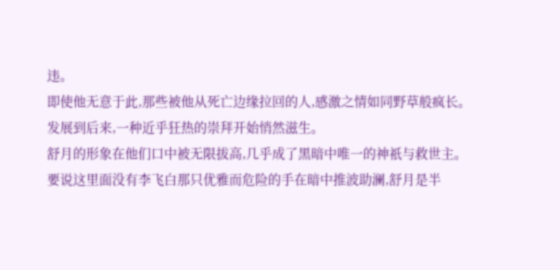违。
即使他无意于此,那些被他从死亡边缘拉回的人,感激之情如同野草般疯长。
发展到后来,一种近乎狂热的崇拜开始悄然滋生。
舒月的形象在他们口中被无限拔高,几乎成了黑暗中唯一的神祇与救世主。
要说这里面没有李飞白那只优雅而危险的手在暗中推波助澜,舒月是半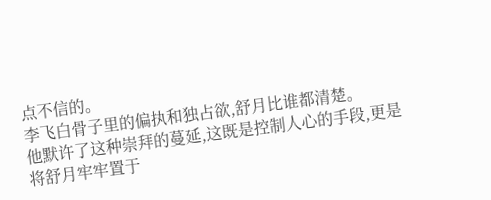点不信的。
李飞白骨子里的偏执和独占欲,舒月比谁都清楚。
他默许了这种崇拜的蔓延,这既是控制人心的手段,更是将舒月牢牢置于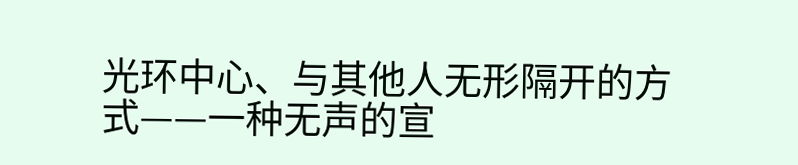光环中心、与其他人无形隔开的方式——一种无声的宣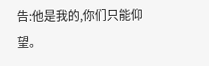告:他是我的,你们只能仰望。